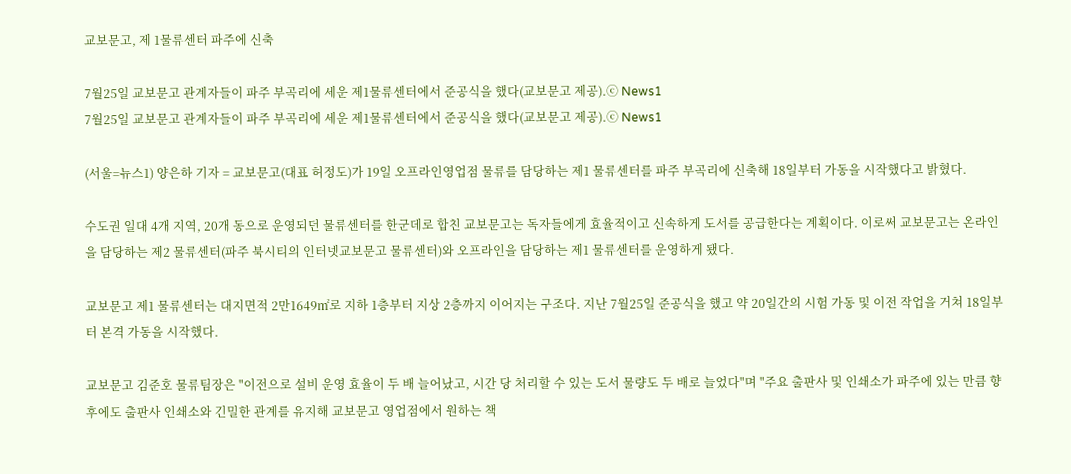교보문고, 제 1물류센터 파주에 신축

7월25일 교보문고 관계자들이 파주 부곡리에 세운 제1물류센터에서 준공식을 했다(교보문고 제공).ⓒ News1
7월25일 교보문고 관계자들이 파주 부곡리에 세운 제1물류센터에서 준공식을 했다(교보문고 제공).ⓒ News1

(서울=뉴스1) 양은하 기자 = 교보문고(대표 허정도)가 19일 오프라인영업점 물류를 담당하는 제1 물류센터를 파주 부곡리에 신축해 18일부터 가동을 시작했다고 밝혔다.

수도권 일대 4개 지역, 20개 동으로 운영되던 물류센터를 한군데로 합친 교보문고는 독자들에게 효율적이고 신속하게 도서를 공급한다는 계획이다. 이로써 교보문고는 온라인을 담당하는 제2 물류센터(파주 북시티의 인터넷교보문고 물류센터)와 오프라인을 담당하는 제1 물류센터를 운영하게 됐다.

교보문고 제1 물류센터는 대지면적 2만1649㎡로 지하 1층부터 지상 2층까지 이어지는 구조다. 지난 7월25일 준공식을 했고 약 20일간의 시험 가동 및 이전 작업을 거쳐 18일부터 본격 가동을 시작했다.

교보문고 김준호 물류팀장은 "이전으로 설비 운영 효율이 두 배 늘어났고, 시간 당 처리할 수 있는 도서 물량도 두 배로 늘었다"며 "주요 출판사 및 인쇄소가 파주에 있는 만큼 향후에도 출판사 인쇄소와 긴밀한 관계를 유지해 교보문고 영업점에서 원하는 책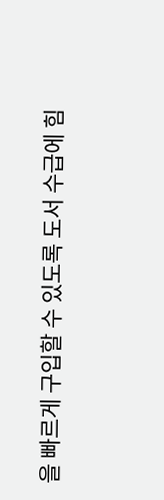을 빠르게 구입할 수 있도록 도서 수급에 힘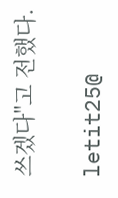쓰겠다"고 전했다.

letit25@